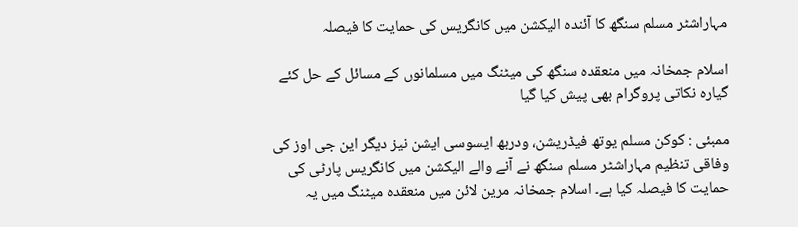مہاراشٹر مسلم سنگھ کا آئندہ الیکشن میں کانگریس کی حمایت کا فیصلہ

اسلام جمخانہ میں منعقدہ سنگھ کی میٹنگ میں مسلمانوں کے مسائل کے حل کئے گیارہ نکاتی پروگرام بھی پیش کیا گیا

ممبئی : کوکن مسلم یوتھ فیڈریشن، ودربھ ایسوسی ایشن نیز دیگر این جی اوز کی وفاقی تنظیم مہاراشٹر مسلم سنگھ نے آنے والے الیکشن میں کانگریس پارٹی کی حمایت کا فیصلہ کیا ہے۔ اسلام جمخانہ مرین لائن میں منعقدہ میٹنگ میں یہ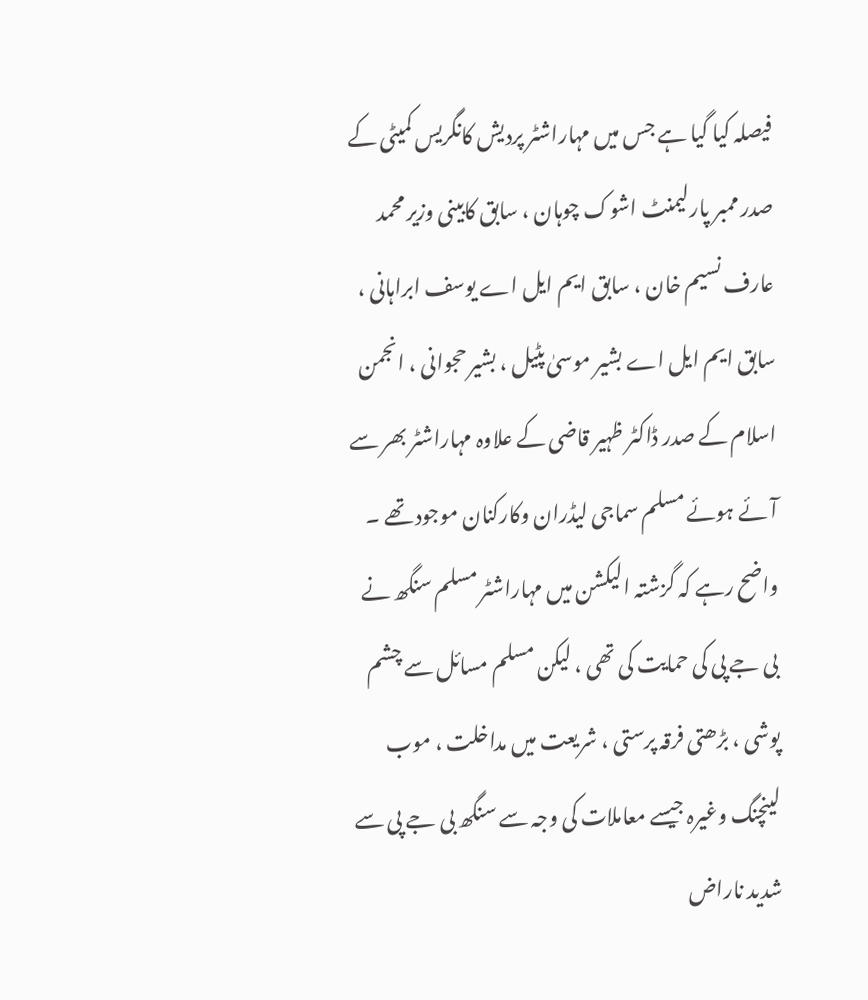فیصلہ کیا گیا ہے جس میں مہاراشٹر پردیش کانگریس کمیٹی کے صدر ممبر پارلیمنٹ اشوک چوہان ، سابق کابینی وزیر محمد عارف نسیم خان ، سابق ایم ایل اے یوسف ابراہانی ، سابق ایم ایل اے بشیر موسیٰ پٹیل ، بشیر حجوانی ، انجمن اسلام کے صدر ڈاکٹر ظہیر قاضی کے علاوہ مہاراشٹر بھر سے آئے ہوئے مسلم سماجی لیڈران وکارکنان موجود تھے ۔ واضح رہے کہ گزشتہ الیکشن میں مہاراشٹر مسلم سنگھ نے بی جے پی کی حمایت کی تھی ، لیکن مسلم مسائل سے چشم پوشی ، بڑھتی فرقہ پرستی ، شریعت میں مداخلت ، موب لینچنگ وغیرہ جیسے معاملات کی وجہ سے سنگھ بی جے پی سے شدید ناراض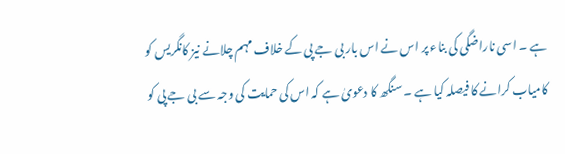ہے ۔ اسی ناراضگی کی بناء پر اس نے اس بار بی جے پی کے خلاف مہم چلانے نیز کانگریس کو کامیاب کرانے کا فیصلہ کیا ہے ۔ سنگھ کا دعویٰ ہے کہ اس کی حمایت کی وجہ سے بی جے پی کو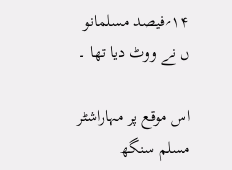۱۴؍فیصد مسلمانو ں نے ووٹ دیا تھا ۔

اس موقع پر مہاراشٹر مسلم سنگھ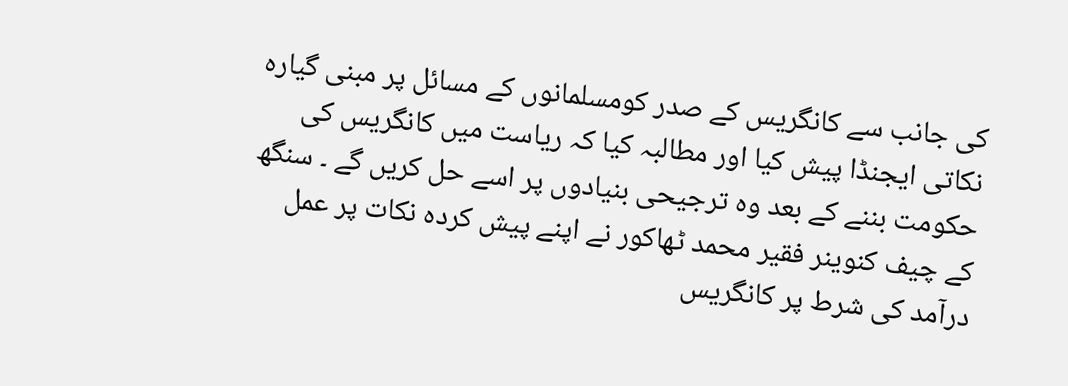کی جانب سے کانگریس کے صدر کومسلمانوں کے مسائل پر مبنی گیارہ نکاتی ایجنڈا پیش کیا اور مطالبہ کیا کہ ریاست میں کانگریس کی حکومت بننے کے بعد وہ ترجیحی بنیادوں پر اسے حل کریں گے ۔ سنگھ کے چیف کنوینر فقیر محمد ٹھاکور نے اپنے پیش کردہ نکات پر عمل درآمد کی شرط پر کانگریس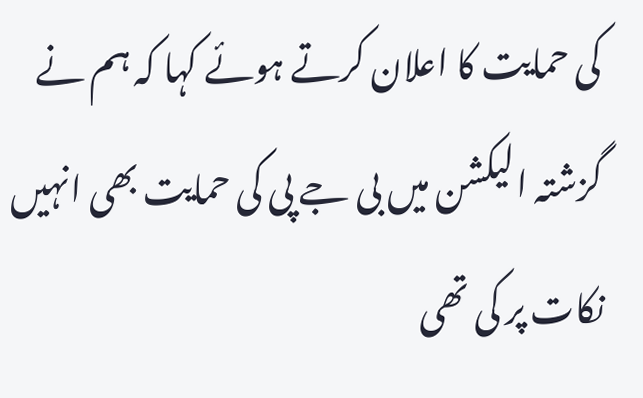کی حمایت کا اعلان کرتے ہوئے کہا کہ ہم نے گزشتہ الیکشن میں بی جے پی کی حمایت بھی انہیں نکات پر کی تھی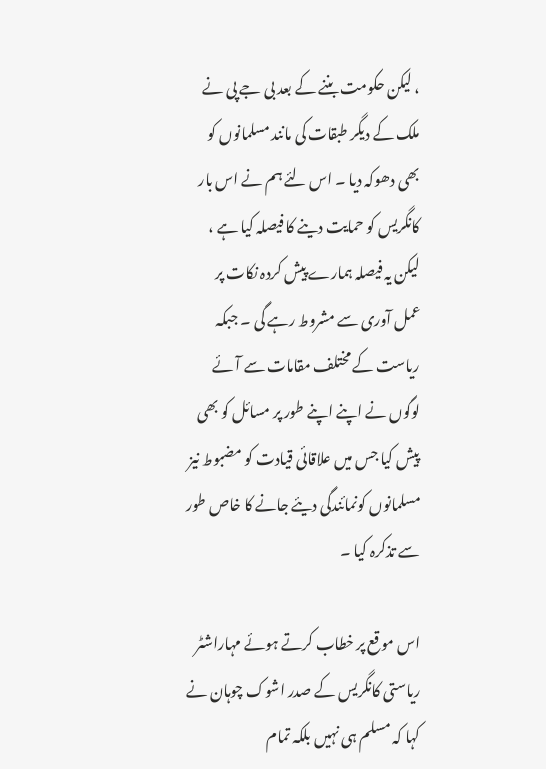، لیکن حکومت بننے کے بعد بی جے پی نے ملک کے دیگر طبقات کی مانند مسلمانوں کو بھی دھوکہ دیا ۔ اس لئے ہم نے اس بار کانگریس کو حمایت دینے کا فیصلہ کیا ہے ، لیکن یہ فیصلہ ہمارے پیش کردہ نکات پر عمل آوری سے مشروط رہے گی ۔ جبکہ ریاست کے مختلف مقامات سے آئے لوگوں نے اپنے اپنے طور پر مسائل کو بھی پیش کیا جس میں علاقائی قیادت کو مضبوط نیز مسلمانوں کونمائندگی دیئے جانے کا خاص طور سے تذکرہ کیا ۔

اس موقع پر خطاب کرتے ہوئے مہاراشٹر ریاستی کانگریس کے صدر اشوک چوہان نے کہا کہ مسلم ہی نہیں بلکہ تمام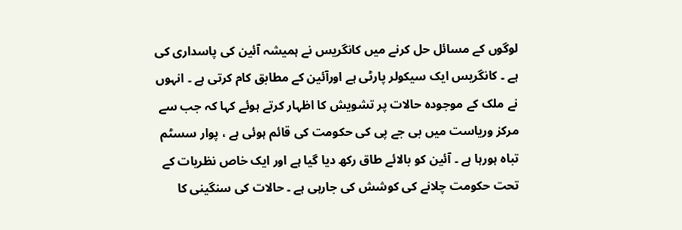لوگوں کے مسائل حل کرنے میں کانگریس نے ہمیشہ آئین کی پاسداری کی ہے ۔ کانگریس ایک سیکولر پارٹی ہے اورآئین کے مطابق کام کرتی ہے ۔ انہوں نے ملک کے موجودہ حالات پر تشویش کا اظہار کرتے ہوئے کہا کہ جب سے مرکز وریاست میں بی جے پی کی حکومت کی قائم ہوئی ہے ، پوار سسٹم تباہ ہورہا ہے ۔ آئین کو بالائے طاق رکھ دیا گیا ہے اور ایک خاص نظریات کے تحت حکومت چلانے کی کوشش کی جارہی ہے ۔ حالات کی سنگینی کا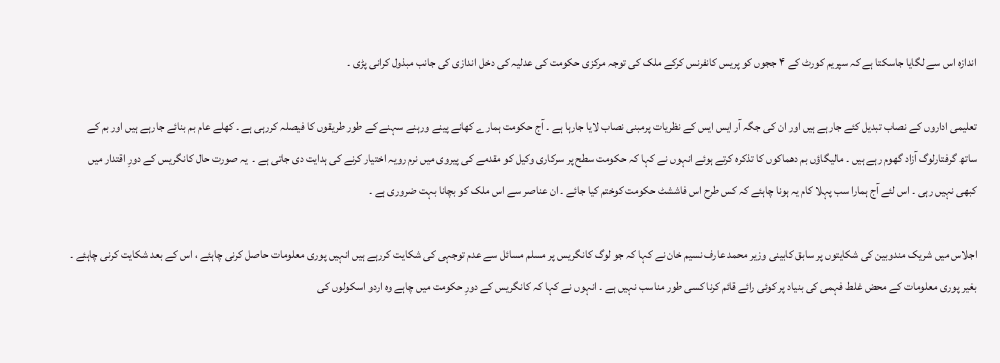اندازہ اس سے لگایا جاسکتا ہے کہ سپریم کورٹ کے ۴ ججوں کو پریس کانفرنس کرکے ملک کی توجہ مرکزی حکومت کی عدلیہ کی دخل اندازی کی جانب مبذول کرانی پڑی ۔

تعلیمی اداروں کے نصاب تبدیل کئے جارہے ہیں اور ان کی جگہ آر ایس ایس کے نظریات پرمبنی نصاب لایا جارہا ہے ۔ آج حکومت ہمارے کھانے پینے ورہنے سہنے کے طور طریقوں کا فیصلہ کررہی ہے ۔ کھلے عام بم بنائے جارہے ہیں اور بم کے ساتھ گرفتارلوگ آزاد گھوم رہے ہیں ۔ مالیگاؤں بم دھماکوں کا تذکرہ کرتے ہوئے انہوں نے کہا کہ حکومت سطح پر سرکاری وکیل کو مقدمے کی پیروی میں نرم رویہ اختیار کرنے کی ہدایت دی جاتی ہے ۔  یہ صورت حال کانگریس کے دورِ اقتدار میں کبھی نہیں رہی ۔ اس لئے آج ہمارا سب پہلا کام یہ ہونا چاہئے کہ کس طرح اس فاششٹ حکومت کوختم کیا جائے ۔ ان عناصر سے اس ملک کو بچانا بہت ضروری ہے ۔

اجلاس میں شریک مندوبین کی شکایتوں پر سابق کابینی وزیر محمد عارف نسیم خان نے کہا کہ جو لوگ کانگریس پر مسلم مسائل سے عدم توجہی کی شکایت کررہے ہیں انہیں پوری معلومات حاصل کرنی چاہئے ، اس کے بعد شکایت کرنی چاہئے ۔ بغیر پوری معلومات کے محض غلط فہمی کی بنیاد پر کوئی رائے قائم کرنا کسی طور مناسب نہیں ہے ۔ انہوں نے کہا کہ کانگریس کے دورِ حکومت میں چاہے وہ اردو اسکولوں کی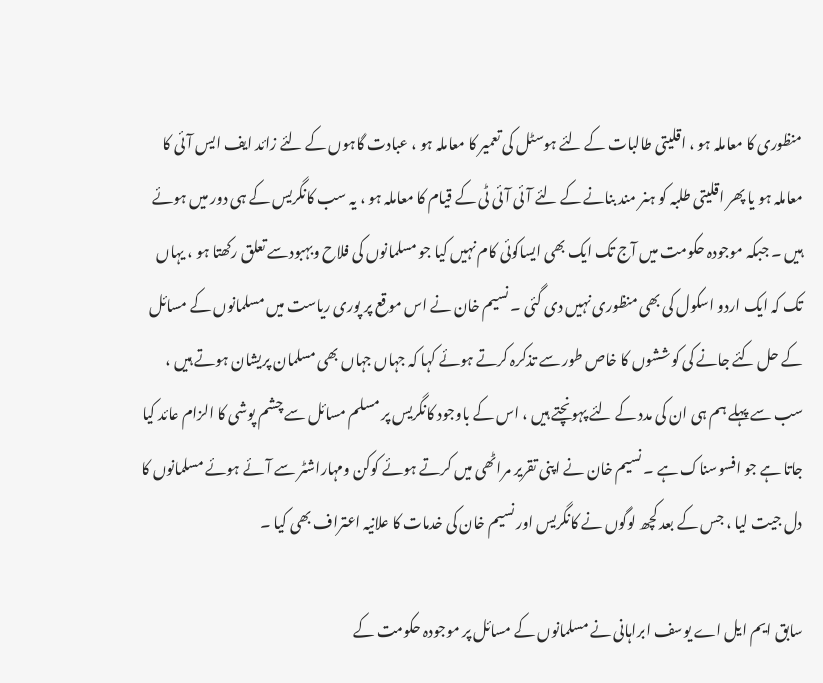منظوری کا معاملہ ہو ، اقلیتی طالبات کے لئے ہوسٹل کی تعمیر کا معاملہ ہو ، عبادت گاہوں کے لئے زائد ایف ایس آئی کا معاملہ ہو یا پھر اقلیتی طلبہ کو ہنر مند بنانے کے لئے آئی آئی ٹی کے قیام کا معاملہ ہو ، یہ سب کانگریس کے ہی دور میں ہوئے ہیں ۔ جبکہ موجودہ حکومت میں آج تک ایک بھی ایساکوئی کام نہیں کیا جو مسلمانوں کی فلاح وبہبودسے تعلق رکھتا ہو ، یہاں تک کہ ایک اردو اسکول کی بھی منظوری نہیں دی گئی ۔ نسیم خان نے اس موقع پر پوری ریاست میں مسلمانوں کے مسائل کے حل کئے جانے کی کوششوں کا خاص طور سے تذکرہ کرتے ہوئے کہا کہ جہاں جہاں بھی مسلمان پریشان ہوتے ہیں ، سب سے پہلے ہم ہی ان کی مدد کے لئے پہونچتے ہیں ، اس کے باوجود کانگریس پر مسلم مسائل سے چشم پوشی کا الزام عائد کیا جاتا ہے جو افسوسناک ہے ۔ نسیم خان نے اپنی تقریر مراٹھی میں کرتے ہوئے کوکن ومہاراشٹر سے آئے ہوئے مسلمانوں کا دل جیت لیا ، جس کے بعد کچھ لوگوں نے کانگریس اور نسیم خان کی خدمات کا علانیہ اعتراف بھی کیا ۔

سابق ایم ایل اے یوسف ابراہانی نے مسلمانوں کے مسائل پر موجودہ حکومت کے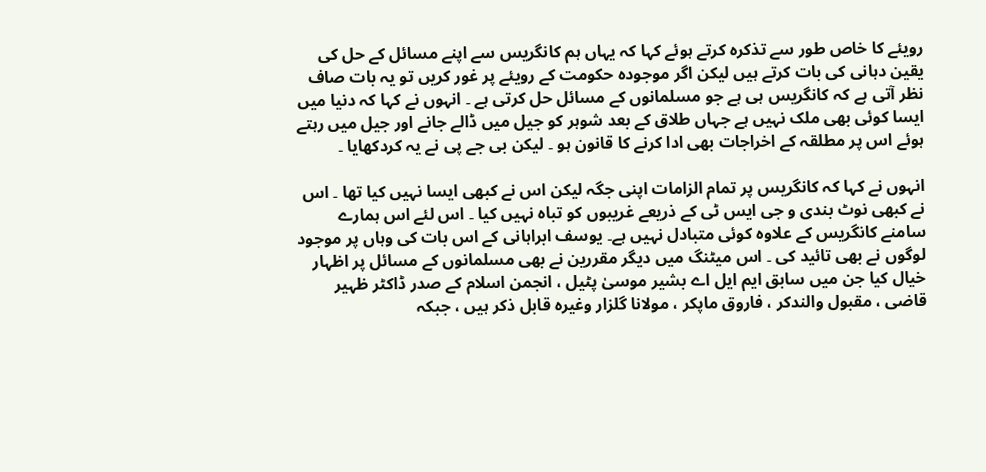رویئے کا خاص طور سے تذکرہ کرتے ہوئے کہا کہ یہاں ہم کانگریس سے اپنے مسائل کے حل کی یقین دہانی کی بات کرتے ہیں لیکن اگر موجودہ حکومت کے رویئے پر غور کریں تو یہ بات صاف نظر آتی ہے کہ کانگریس ہی ہے جو مسلمانوں کے مسائل حل کرتی ہے ۔ انہوں نے کہا کہ دنیا میں ایسا کوئی بھی ملک نہیں ہے جہاں طلاق کے بعد شوہر کو جیل میں ڈالے جانے اور جیل میں رہتے ہوئے اس پر مطلقہ کے اخراجات بھی ادا کرنے کا قانون ہو ۔ لیکن بی جے پی نے یہ کردکھایا ۔

انہوں نے کہا کہ کانگریس پر تمام الزامات اپنی جگہ لیکن اس نے کبھی ایسا نہیں کیا تھا ۔ اس نے کبھی نوٹ بندی و جی ایس ٹی کے ذریعے غریبوں کو تباہ نہیں کیا ۔ اس لئے اس ہمارے سامنے کانگریس کے علاوہ کوئی متبادل نہیں ہے۔ یوسف ابراہانی کے اس بات کی وہاں پر موجود لوگوں نے بھی تائید کی ۔ اس میٹنگ میں دیگر مقررین نے بھی مسلمانوں کے مسائل پر اظہار خیال کیا جن میں سابق ایم ایل اے بشیر موسیٰ پٹیل ، انجمن اسلام کے صدر ڈاکٹر ظہیر قاضی ، مقبول والندکر ، فاروق ماپکر ، مولانا گلزار وغیرہ قابل ذکر ہیں ، جبکہ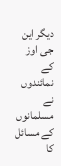دیگر این جی اوز کے نمائندوں نے مسلمانوں کے مسائل کا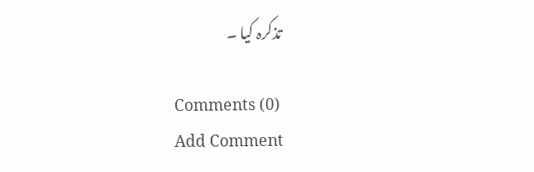تذکرہ کیا ۔

Comments (0)
Add Comment